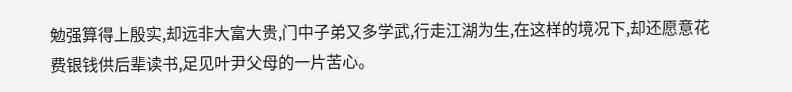勉强算得上殷实,却远非大富大贵,门中子弟又多学武,行走江湖为生,在这样的境况下,却还愿意花费银钱供后辈读书,足见叶尹父母的一片苦心。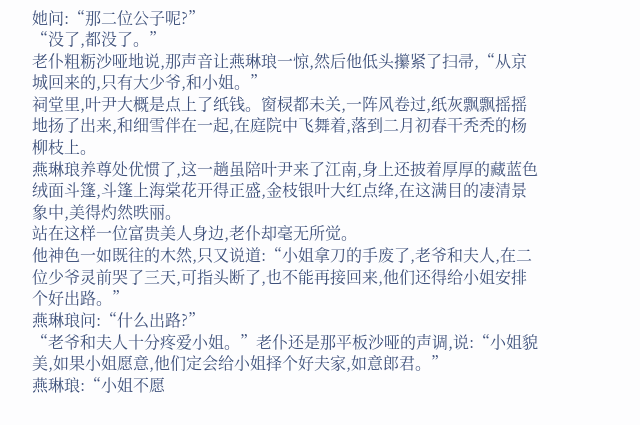她问:“那二位公子呢?”
“没了,都没了。”
老仆粗粝沙哑地说,那声音让燕琳琅一惊,然后他低头攥紧了扫帚,“从京城回来的,只有大少爷,和小姐。”
祠堂里,叶尹大概是点上了纸钱。窗棂都未关,一阵风卷过,纸灰飘飘摇摇地扬了出来,和细雪伴在一起,在庭院中飞舞着,落到二月初春干秃秃的杨柳枝上。
燕琳琅养尊处优惯了,这一趟虽陪叶尹来了江南,身上还披着厚厚的藏蓝色绒面斗篷,斗篷上海棠花开得正盛,金枝银叶大红点绛,在这满目的凄清景象中,美得灼然昳丽。
站在这样一位富贵美人身边,老仆却毫无所觉。
他神色一如既往的木然,只又说道:“小姐拿刀的手废了,老爷和夫人,在二位少爷灵前哭了三天,可指头断了,也不能再接回来,他们还得给小姐安排个好出路。”
燕琳琅问:“什么出路?”
“老爷和夫人十分疼爱小姐。”老仆还是那平板沙哑的声调,说:“小姐貌美,如果小姐愿意,他们定会给小姐择个好夫家,如意郎君。”
燕琳琅:“小姐不愿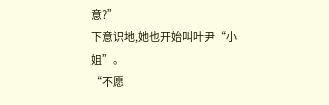意?”
下意识地,她也开始叫叶尹“小姐”。
“不愿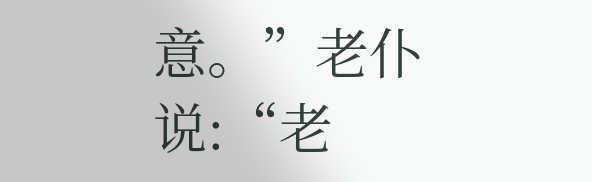意。”老仆说:“老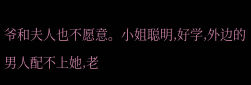爷和夫人也不愿意。小姐聪明,好学,外边的男人配不上她,老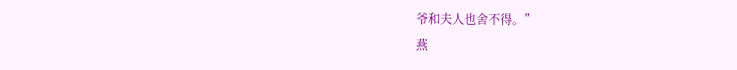爷和夫人也舍不得。”
燕